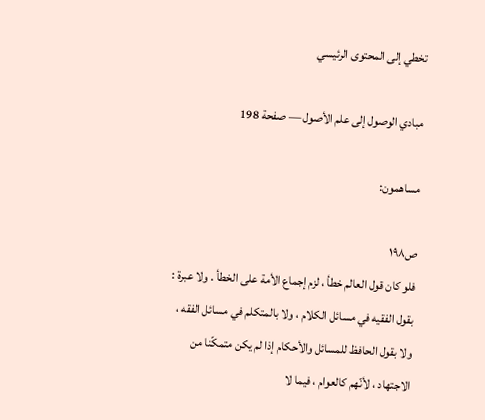تخطي إلى المحتوى الرئيسي

مبادي الوصول إلى علم الأصول — صفحة 198

مساهمون:

ص١٩٨
فلو كان قول العالم خطأ ، لزم إجماع الأمة على الخطأ . ولا عبرة : بقول الفقيه في مسائل الكلام ، ولا بالمتكلم في مسائل الفقه ، ولا بقول الحافظ للمسائل والأحكام إذا لم يكن متمكّنا من الاجتهاد ، لأنّهم كالعوام ، فيما لا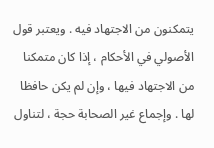يتمكنون من الاجتهاد فيه . ويعتبر قول الأصولي في الأحكام ، إذا كان متمكنا من الاجتهاد فيها ، وإن لم يكن حافظا لها . وإجماع غير الصحابة حجة ، لتناول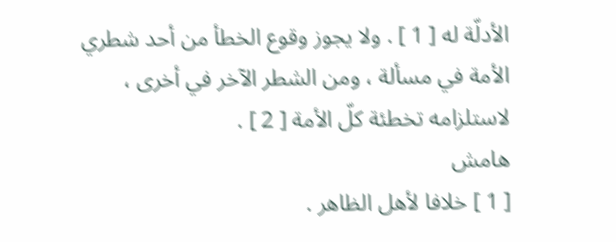الأدلّة له [ 1 ] . ولا يجوز وقوع الخطأ من أحد شطري الأمة في مسألة ، ومن الشطر الآخر في أخرى ، لاستلزامه تخطئة كلّ الأمة [ 2 ] .
هامش
[ 1 ] خلافا لأهل الظاهر .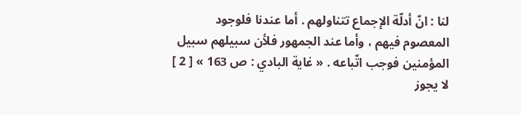لنا : انّ أدلّة الإجماع تتناولهم . أما عندنا فلوجود المعصوم فيهم ، وأما عند الجمهور فلأن سبيلهم سبيل المؤمنين فوجب اتّباعه . « غاية البادي : ص 163 » [ 2 ] لا يجوز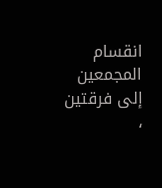انقسام المجمعين إلى فرقتين ،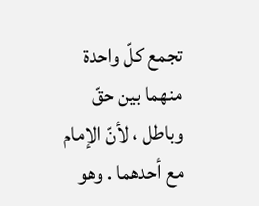تجمع كلّ واحدة منهما بين حقّ وباطل ، لأنّ الإمام مع أحدهما . وهو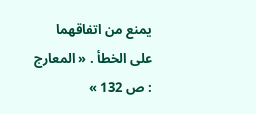يمنع من اتفاقهما على الخطأ . « المعارج : ص 132 »